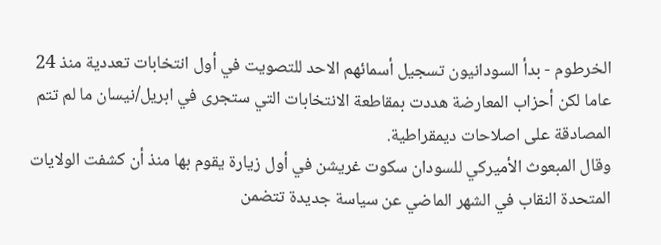الخرطوم - بدأ السودانيون تسجيل أسمائهم الاحد للتصويت في أول انتخابات تعددية منذ 24 عاما لكن أحزاب المعارضة هددت بمقاطعة الانتخابات التي ستجرى في ابريل/نيسان ما لم تتم المصادقة على اصلاحات ديمقراطية.
وقال المبعوث الأميركي للسودان سكوت غريشن في أول زيارة يقوم بها منذ أن كشفت الولايات المتحدة النقاب في الشهر الماضي عن سياسة جديدة تتضمن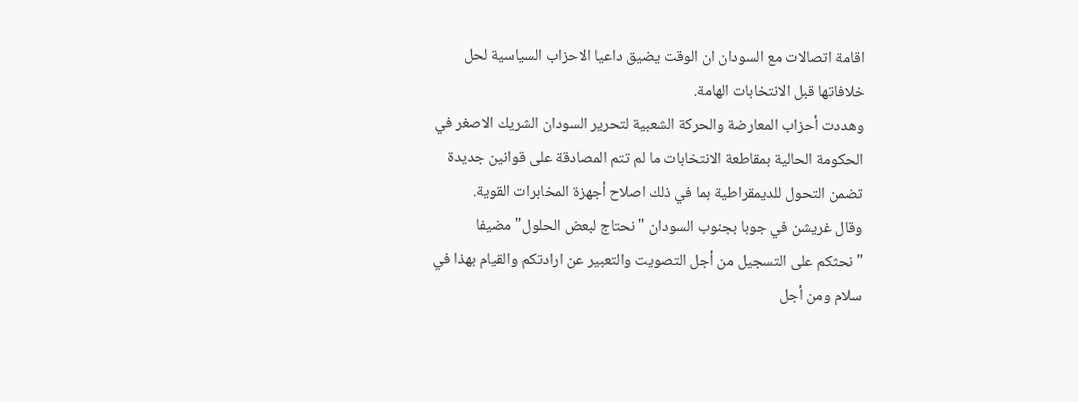اقامة اتصالات مع السودان ان الوقت يضيق داعيا الاحزاب السياسية لحل خلافاتها قبل الانتخابات الهامة.
وهددت أحزاب المعارضة والحركة الشعبية لتحرير السودان الشريك الاصغر في الحكومة الحالية بمقاطعة الانتخابات ما لم تتم المصادقة على قوانين جديدة تضمن التحول للديمقراطية بما في ذلك اصلاح أجهزة المخابرات القوية.
وقال غريشن في جوبا بجنوب السودان "نحتاج لبعض الحلول" مضيفا "نحثكم على التسجيل من أجل التصويت والتعبير عن ارادتكم والقيام بهذا في سلام ومن أجل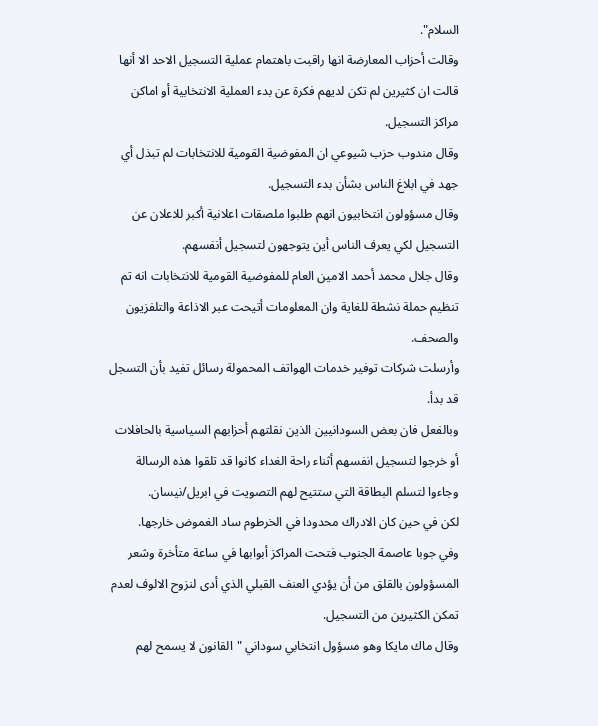السلام".
وقالت أحزاب المعارضة انها راقبت باهتمام عملية التسجيل الاحد الا أنها قالت ان كثيرين لم تكن لديهم فكرة عن بدء العملية الانتخابية أو اماكن مراكز التسجيل.
وقال مندوب حزب شيوعي ان المفوضية القومية للانتخابات لم تبذل أي جهد في ابلاغ الناس بشأن بدء التسجيل.
وقال مسؤولون انتخابيون انهم طلبوا ملصقات اعلانية أكبر للاعلان عن التسجيل لكي يعرف الناس أين يتوجهون لتسجيل أنفسهم.
وقال جلال محمد أحمد الامين العام للمفوضية القومية للانتخابات انه تم تنظيم حملة نشطة للغاية وان المعلومات أتيحت عبر الاذاعة والتلفزيون والصحف.
وأرسلت شركات توفير خدمات الهواتف المحمولة رسائل تفيد بأن التسجل قد بدأ.
وبالفعل فان بعض السودانيين الذين نقلتهم أحزابهم السياسية بالحافلات أو خرجوا لتسجيل انفسهم أثناء راحة الغداء كانوا قد تلقوا هذه الرسالة وجاءوا لتسلم البطاقة التي ستتيح لهم التصويت في ابريل/نيسان.
لكن في حين كان الادراك محدودا في الخرطوم ساد الغموض خارجها.
وفي جوبا عاصمة الجنوب فتحت المراكز أبوابها في ساعة متأخرة وشعر المسؤولون بالقلق من أن يؤدي العنف القبلي الذي أدى لنزوح الالوف لعدم تمكن الكثيرين من التسجيل.
وقال ماك مايكا وهو مسؤول انتخابي سوداني "القانون لا يسمح لهم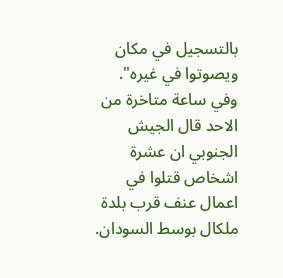بالتسجيل في مكان ويصوتوا في غيره".
وفي ساعة متاخرة من الاحد قال الجيش الجنوبي ان عشرة اشخاص قتلوا في اعمال عنف قرب بلدة ملكال بوسط السودان.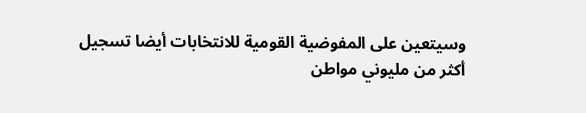وسيتعين على المفوضية القومية للانتخابات أيضا تسجيل أكثر من مليوني مواطن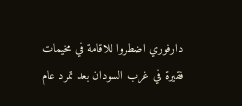دارفوري اضطروا للاقامة في مخيمات فقيرة في غرب السودان بعد تمرد عام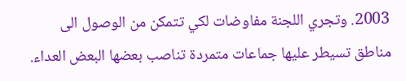2003. وتجري اللجنة مفاوضات لكي تتمكن من الوصول الى مناطق تسيطر عليها جماعات متمردة تناصب بعضها البعض العداء.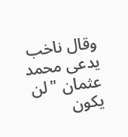وقال ناخب يدعى محمد عثمان "لن يكون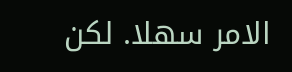الامر سهلا. لكن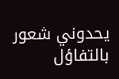يحدوني شعور بالتفاؤل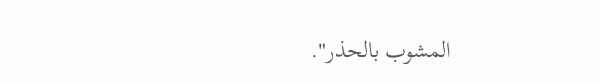المشوب بالحذر".